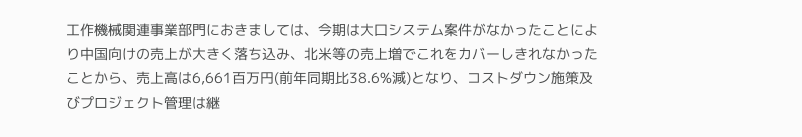工作機械関連事業部門におきましては、今期は大口システム案件がなかったことにより中国向けの売上が大きく落ち込み、北米等の売上増でこれをカバーしきれなかったことから、売上高は6,661百万円(前年同期比38.6%減)となり、コストダウン施策及びプロジェクト管理は継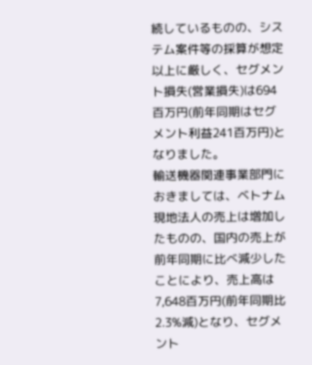続しているものの、システム案件等の採算が想定以上に厳しく、セグメント損失(営業損失)は694百万円(前年同期はセグメント利益241百万円)となりました。
輸送機器関連事業部門におきましては、ベトナム現地法人の売上は増加したものの、国内の売上が前年同期に比べ減少したことにより、売上高は7,648百万円(前年同期比2.3%減)となり、セグメント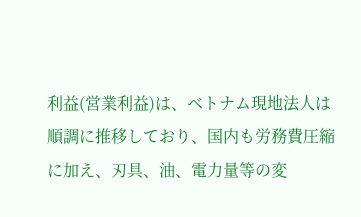利益(営業利益)は、ベトナム現地法人は順調に推移しており、国内も労務費圧縮に加え、刃具、油、電力量等の変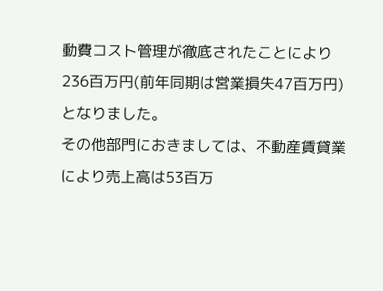動費コスト管理が徹底されたことにより236百万円(前年同期は営業損失47百万円)となりました。
その他部門におきましては、不動産賃貸業により売上高は53百万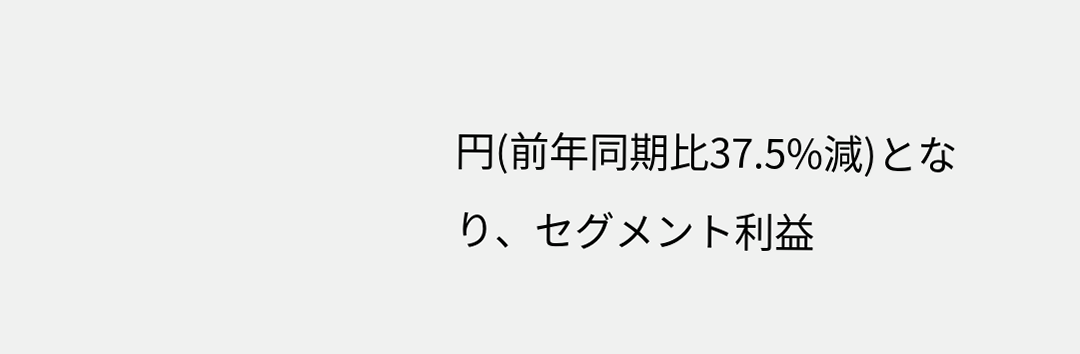円(前年同期比37.5%減)となり、セグメント利益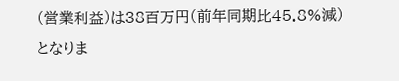(営業利益)は38百万円(前年同期比45.8%減)となりま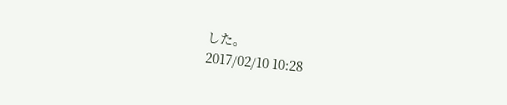した。
2017/02/10 10:28